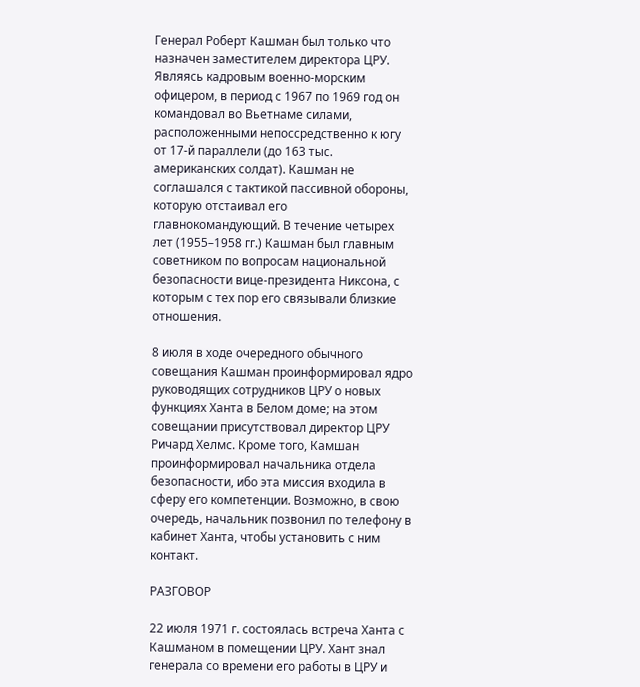Генерал Роберт Кашман был только что назначен заместителем директора ЦРУ. Являясь кадровым военно-морским офицером, в период с 1967 по 1969 год он командовал во Вьетнаме силами, расположенными непоссредственно к югу от 17-й параллели (до 163 тыс. американских солдат). Кашман не соглашался с тактикой пассивной обороны, которую отстаивал его главнокомандующий. В течение четырех лет (1955–1958 гг.) Кашман был главным советником по вопросам национальной безопасности вице-президента Никсона, с которым с тех пор его связывали близкие отношения.

8 июля в ходе очередного обычного совещания Кашман проинформировал ядро руководящих сотрудников ЦРУ о новых функциях Ханта в Белом доме; на этом совещании присутствовал директор ЦРУ Ричард Хелмс. Кроме того, Камшан проинформировал начальника отдела безопасности, ибо эта миссия входила в сферу его компетенции. Возможно, в свою очередь, начальник позвонил по телефону в кабинет Ханта, чтобы установить с ним контакт.

РАЗГОВОР

22 июля 1971 г. состоялась встреча Ханта с Кашманом в помещении ЦРУ. Хант знал генерала со времени его работы в ЦРУ и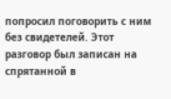попросил поговорить с ним без свидетелей. Этот разговор был записан на спрятанной в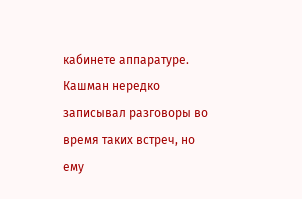кабинете аппаратуре. Кашман нередко записывал разговоры во время таких встреч, но ему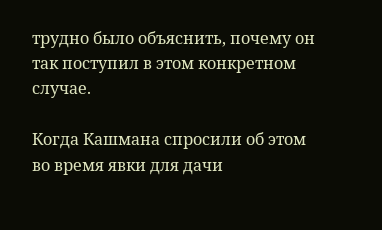трудно было объяснить, почему он так поступил в этом конкретном случае.

Когда Кашмана спросили об этом во время явки для дачи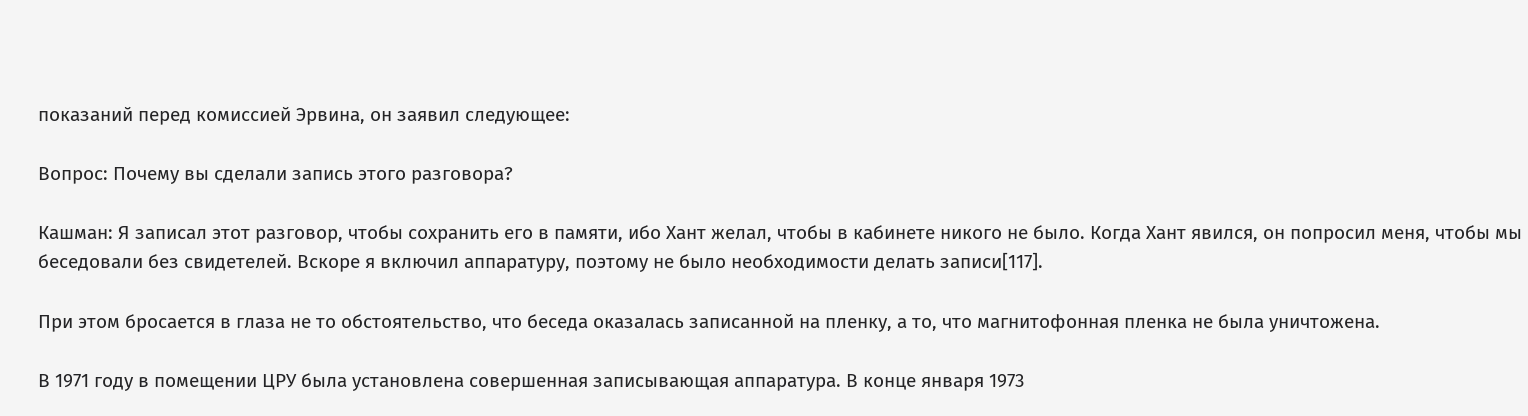показаний перед комиссией Эрвина, он заявил следующее:

Вопрос: Почему вы сделали запись этого разговора?

Кашман: Я записал этот разговор, чтобы сохранить его в памяти, ибо Хант желал, чтобы в кабинете никого не было. Когда Хант явился, он попросил меня, чтобы мы беседовали без свидетелей. Вскоре я включил аппаратуру, поэтому не было необходимости делать записи[117].

При этом бросается в глаза не то обстоятельство, что беседа оказалась записанной на пленку, а то, что магнитофонная пленка не была уничтожена.

В 1971 году в помещении ЦРУ была установлена совершенная записывающая аппаратура. В конце января 1973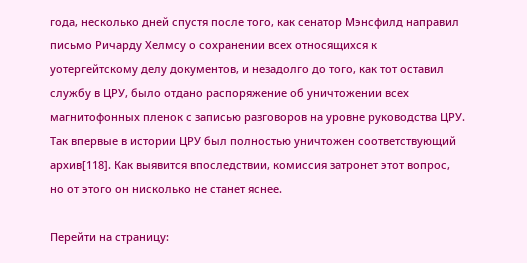года, несколько дней спустя после того, как сенатор Мэнсфилд направил письмо Ричарду Хелмсу о сохранении всех относящихся к уотергейтскому делу документов, и незадолго до того, как тот оставил службу в ЦРУ, было отдано распоряжение об уничтожении всех магнитофонных пленок с записью разговоров на уровне руководства ЦРУ. Так впервые в истории ЦРУ был полностью уничтожен соответствующий архив[118]. Как выявится впоследствии, комиссия затронет этот вопрос, но от этого он нисколько не станет яснее.

Перейти на страницу: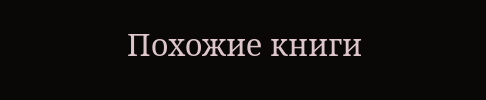Похожие книги